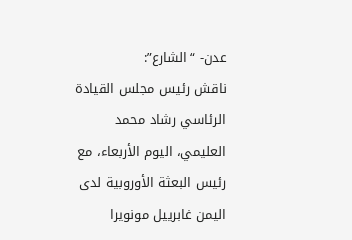عدن- “الشارع”:
ناقش رئيس مجلس القيادة الرئاسي رشاد محمد العليمي، اليوم الأربعاء، مع رئيس البعثة الأوروبية لدى اليمن غابرييل مونويرا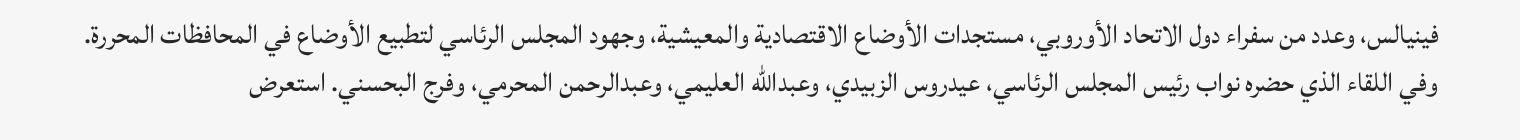فينيالس، وعدد من سفراء دول الاتحاد الأوروبي، مستجدات الأوضاع الاقتصادية والمعيشية، وجهود المجلس الرئاسي لتطبيع الأوضاع في المحافظات المحررة.
وفي اللقاء الذي حضره نواب رئيس المجلس الرئاسي، عيدروس الزبيدي، وعبدالله العليمي، وعبدالرحمن المحرمي، وفرج البحسني. استعرض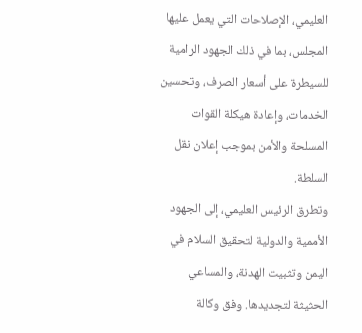العليمي، الإصلاحات التي يعمل عليها المجلس، بما في ذلك الجهود الرامية للسيطرة على أسعار الصرف، وتحسين الخدمات، وإعادة هيكلة القوات المسلحة والأمن بموجب إعلان نقل السلطة.
وتطرق الرئيس العليمي، إلى الجهود الأممية والدولية لتحقيق السلام في اليمن وتثبيت الهدنة، والمساعي الحثيثة لتجديدها. وفق وكالة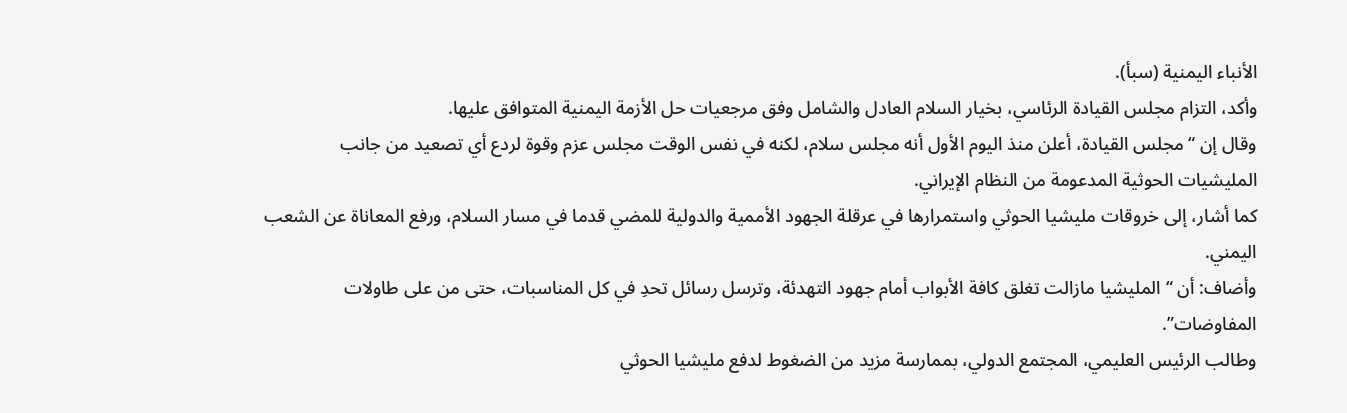الأنباء اليمنية (سبأ).
وأكد، التزام مجلس القيادة الرئاسي، بخيار السلام العادل والشامل وفق مرجعيات حل الأزمة اليمنية المتوافق عليها.
وقال إن “مجلس القيادة، أعلن منذ اليوم الأول أنه مجلس سلام، لكنه في نفس الوقت مجلس عزم وقوة لردع أي تصعيد من جانب المليشيات الحوثية المدعومة من النظام الإيراني.
كما أشار، إلى خروقات مليشيا الحوثي واستمرارها في عرقلة الجهود الأممية والدولية للمضي قدما في مسار السلام، ورفع المعاناة عن الشعب اليمني.
وأضاف: أن “المليشيا مازالت تغلق كافة الأبواب أمام جهود التهدئة، وترسل رسائل تحدِ في كل المناسبات، حتى من على طاولات المفاوضات”.
وطالب الرئيس العليمي، المجتمع الدولي، بممارسة مزيد من الضغوط لدفع مليشيا الحوثي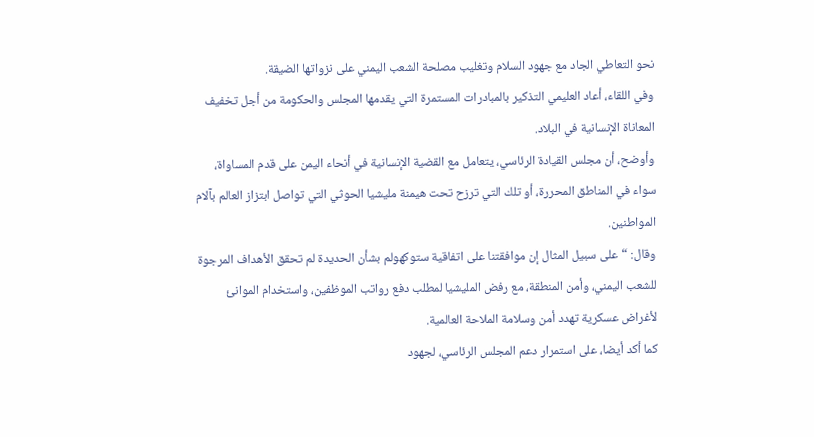نحو التعاطي الجاد مع جهود السلام وتغليب مصلحة الشعب اليمني على نزواتها الضيقة.
وفي اللقاء، أعاد العليمي التذكير بالمبادرات المستمرة التي يقدمها المجلس والحكومة من أجل تخفيف المعاناة الإنسانية في البلاد.
وأوضح، أن مجلس القيادة الرئاسي، يتعامل مع القضية الإنسانية في أنحاء اليمن على قدم المساواة، سواء في المناطق المحررة، أو تلك التي ترزح تحت هيمنة مليشيا الحوثي التي تواصل ابتزاز العالم بآلام المواطنين.
وقال: “على سبيل المثال إن موافقتنا على اتفاقية ستوكهولم بشأن الحديدة لم تحقق الأهداف المرجوة للشعب اليمني، وأمن المنطقة، مع رفض المليشيا لمطلب دفع رواتب الموظفين، واستخدام الموانئ لأغراض عسكرية تهدد أمن وسلامة الملاحة العالمية.
كما أكد أيضا، على استمرار دعم المجلس الرئاسي، لجهود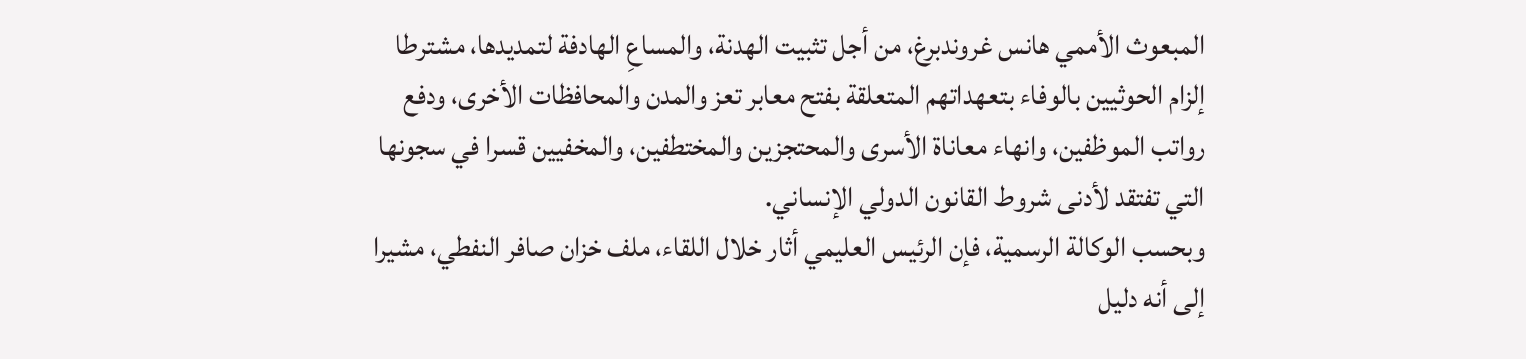المبعوث الأممي هانس غروندبرغ، من أجل تثبيت الهدنة، والمساعِ الهادفة لتمديدها، مشترطا إلزام الحوثيين بالوفاء بتعهداتهم المتعلقة بفتح معابر تعز والمدن والمحافظات الأخرى، ودفع رواتب الموظفين، وانهاء معاناة الأسرى والمحتجزين والمختطفين، والمخفيين قسرا في سجونها التي تفتقد لأدنى شروط القانون الدولي الإنساني.
وبحسب الوكالة الرسمية، فإن الرئيس العليمي أثار خلال اللقاء، ملف خزان صافر النفطي، مشيرا إلى أنه دليل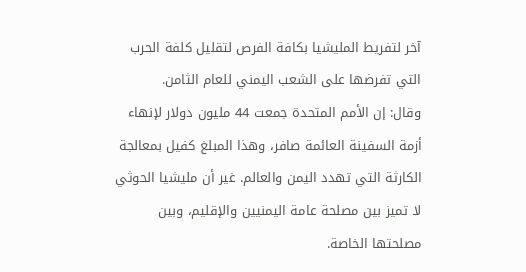آخر لتفريط المليشيا بكافة الفرص لتقليل كلفة الحرب التي تفرضها على الشعب اليمني للعام الثامن.
وقال: إن الأمم المتحدة جمعت 44 مليون دولار لإنهاء أزمة السفينة العائمة صافر، وهذا المبلغ كفيل بمعالجة الكارثة التي تهدد اليمن والعالم. غير أن مليشيا الحوثي لا تميز بين مصلحة عامة اليمنيين والإقليم، وبين مصلحتها الخاصة.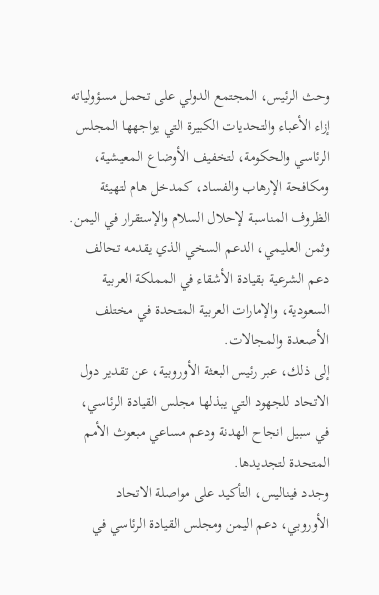وحث الرئيس، المجتمع الدولي على تحمل مسؤولياته إزاء الأعباء والتحديات الكبيرة التي يواجهها المجلس الرئاسي والحكومة، لتخفيف الأوضاع المعيشية، ومكافحة الإرهاب والفساد، كمدخل هام لتهيئة الظروف المناسبة لإحلال السلام والإستقرار في اليمن.
وثمن العليمي، الدعم السخي الذي يقدمه تحالف دعم الشرعية بقيادة الأشقاء في المملكة العربية السعودية، والإمارات العربية المتحدة في مختلف الأصعدة والمجالات.
إلى ذلك، عبر رئيس البعثة الأوروبية، عن تقدير دول الاتحاد للجهود التي يبذلها مجلس القيادة الرئاسي، في سبيل انجاح الهدنة ودعم مساعي مبعوث الأمم المتحدة لتجديدها.
وجدد فيناليس، التأكيد على مواصلة الاتحاد الأوروبي، دعم اليمن ومجلس القيادة الرئاسي في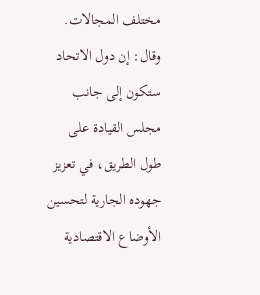مختلف المجالات.
وقال: إن دول الاتحاد ستكون إلى جانب مجلس القيادة على طول الطريق، في تعزيز جهوده الجارية لتحسين الأوضاع الاقتصادية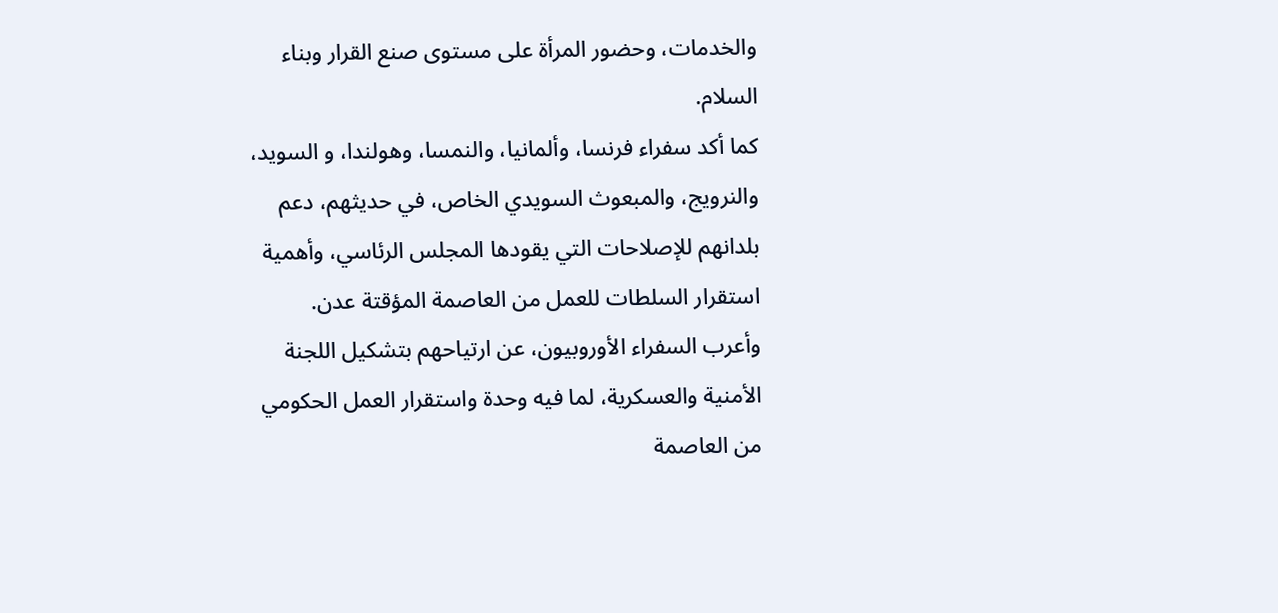والخدمات، وحضور المرأة على مستوى صنع القرار وبناء السلام.
كما أكد سفراء فرنسا، وألمانيا، والنمسا، وهولندا، و السويد، والنرويج، والمبعوث السويدي الخاص، في حديثهم، دعم بلدانهم للإصلاحات التي يقودها المجلس الرئاسي، وأهمية استقرار السلطات للعمل من العاصمة المؤقتة عدن.
وأعرب السفراء الأوروبيون، عن ارتياحهم بتشكيل اللجنة الأمنية والعسكرية، لما فيه وحدة واستقرار العمل الحكومي من العاصمة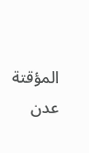المؤقتة عدن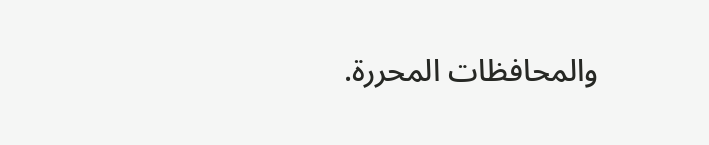والمحافظات المحررة.